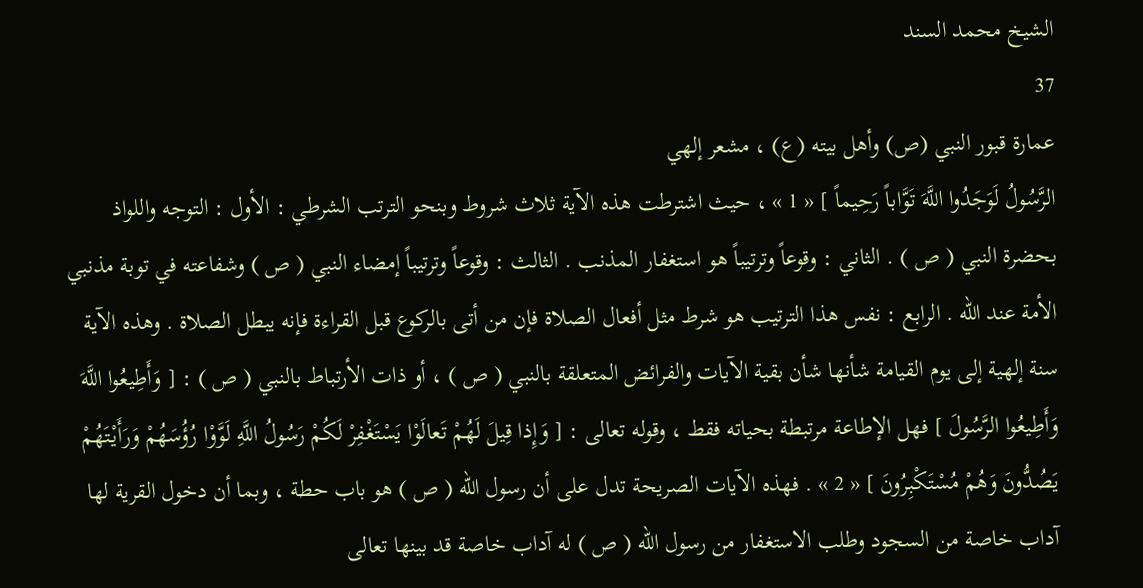الشيخ محمد السند
37
عمارة قبور النبي (ص) وأهل بيته (ع) ، مشعر إلهي
الرَّسُولُ لَوَجَدُوا اللَّهَ تَوَّاباً رَحِيماً ] « 1 » ، حيث اشترطت هذه الآية ثلاث شروط وبنحو الترتب الشرطي : الأول : التوجه واللواذ بحضرة النبي ( ص ) . الثاني : وقوعاً وترتيباً هو استغفار المذنب . الثالث : وقوعاً وترتيباً إمضاء النبي ( ص ) وشفاعته في توبة مذنبي الأمة عند الله . الرابع : نفس هذا الترتيب هو شرط مثل أفعال الصلاة فإن من أتى بالركوع قبل القراءة فإنه يبطل الصلاة . وهذه الآية سنة إلهية إلى يوم القيامة شأنها شأن بقية الآيات والفرائض المتعلقة بالنبي ( ص ) ، أو ذات الأرتباط بالنبي ( ص ) : [ وَأَطِيعُوا اللَّهَ وَأَطِيعُوا الرَّسُولَ ] فهل الإطاعة مرتبطة بحياته فقط ، وقوله تعالى : [ وَإِذا قِيلَ لَهُمْ تَعالَوْا يَسْتَغْفِرْ لَكُمْ رَسُولُ اللَّهِ لَوَّوْا رُؤُسَهُمْ وَرَأَيْتَهُمْ يَصُدُّونَ وَهُمْ مُسْتَكْبِرُونَ ] « 2 » . فهذه الآيات الصريحة تدل على أن رسول الله ( ص ) هو باب حطة ، وبما أن دخول القرية لها آداب خاصة من السجود وطلب الاستغفار من رسول الله ( ص ) له آداب خاصة قد بينها تعالى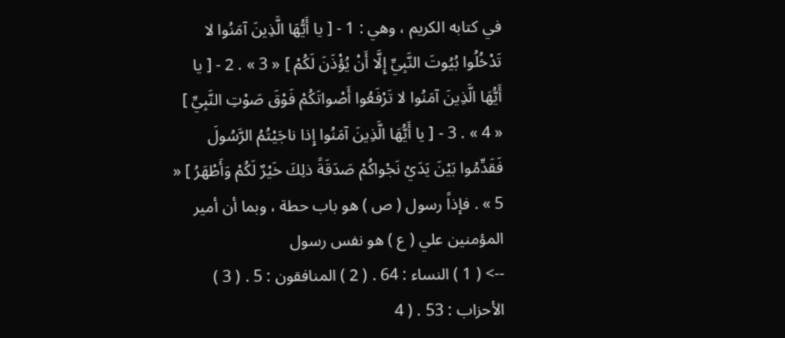في كتابه الكريم ، وهي : 1 - [ يا أَيُّهَا الَّذِينَ آمَنُوا لا تَدْخُلُوا بُيُوتَ النَّبِيِّ إِلَّا أَنْ يُؤْذَنَ لَكُمْ ] « 3 » . 2 - [ يا أَيُّهَا الَّذِينَ آمَنُوا لا تَرْفَعُوا أَصْواتَكُمْ فَوْقَ صَوْتِ النَّبِيِّ ] « 4 » . 3 - [ يا أَيُّهَا الَّذِينَ آمَنُوا إِذا ناجَيْتُمُ الرَّسُولَ فَقَدِّمُوا بَيْنَ يَدَيْ نَجْواكُمْ صَدَقَةً ذلِكَ خَيْرٌ لَكُمْ وَأَطْهَرُ ] « 5 » . فإذاً رسول ( ص ) هو باب حطة ، وبما أن أمير المؤمنين علي ( ع ) هو نفس رسول
--> ( 1 ) النساء : 64 . ( 2 ) المنافقون : 5 . ( 3 ) الأحزاب : 53 . ( 4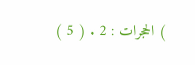) الحجرات : 2 . ( 5 )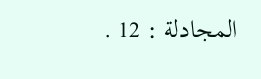المجادلة : 12 .